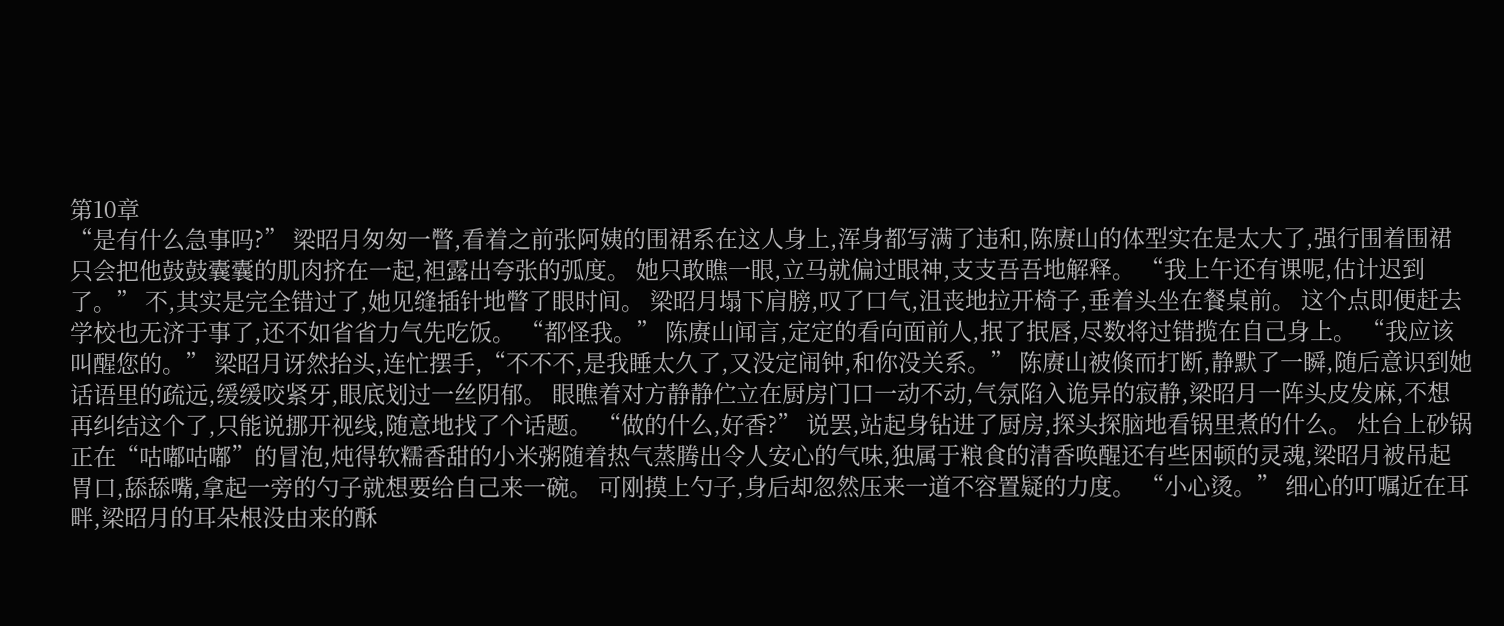第10章
“是有什么急事吗?” 梁昭月匆匆一瞥,看着之前张阿姨的围裙系在这人身上,浑身都写满了违和,陈赓山的体型实在是太大了,强行围着围裙只会把他鼓鼓囊囊的肌肉挤在一起,袒露出夸张的弧度。 她只敢瞧一眼,立马就偏过眼神,支支吾吾地解释。 “我上午还有课呢,估计迟到了。” 不,其实是完全错过了,她见缝插针地瞥了眼时间。 梁昭月塌下肩膀,叹了口气,沮丧地拉开椅子,垂着头坐在餐桌前。 这个点即便赶去学校也无济于事了,还不如省省力气先吃饭。 “都怪我。” 陈赓山闻言,定定的看向面前人,抿了抿唇,尽数将过错揽在自己身上。 “我应该叫醒您的。” 梁昭月讶然抬头,连忙摆手,“不不不,是我睡太久了,又没定闹钟,和你没关系。” 陈赓山被倏而打断,静默了一瞬,随后意识到她话语里的疏远,缓缓咬紧牙,眼底划过一丝阴郁。 眼瞧着对方静静伫立在厨房门口一动不动,气氛陷入诡异的寂静,梁昭月一阵头皮发麻,不想再纠结这个了,只能说挪开视线,随意地找了个话题。 “做的什么,好香?” 说罢,站起身钻进了厨房,探头探脑地看锅里煮的什么。 灶台上砂锅正在“咕嘟咕嘟”的冒泡,炖得软糯香甜的小米粥随着热气蒸腾出令人安心的气味,独属于粮食的清香唤醒还有些困顿的灵魂,梁昭月被吊起胃口,舔舔嘴,拿起一旁的勺子就想要给自己来一碗。 可刚摸上勺子,身后却忽然压来一道不容置疑的力度。 “小心烫。” 细心的叮嘱近在耳畔,梁昭月的耳朵根没由来的酥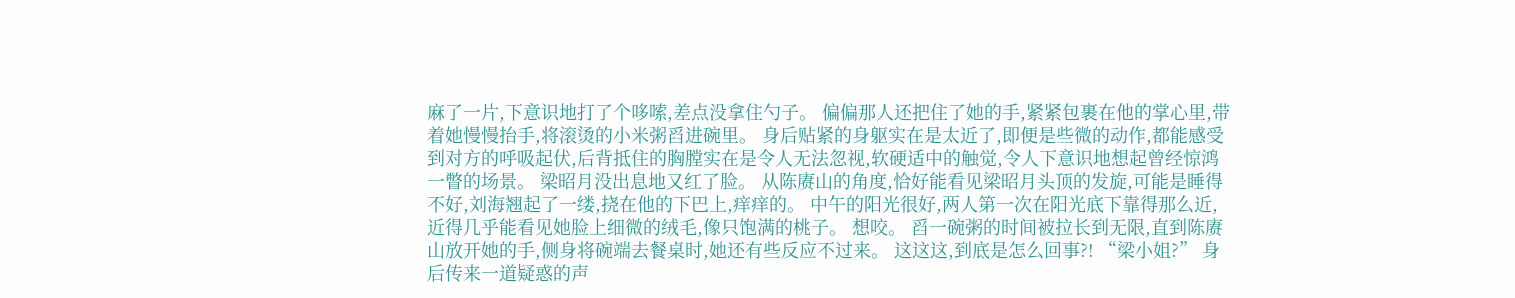麻了一片,下意识地打了个哆嗦,差点没拿住勺子。 偏偏那人还把住了她的手,紧紧包裹在他的掌心里,带着她慢慢抬手,将滚烫的小米粥舀进碗里。 身后贴紧的身躯实在是太近了,即便是些微的动作,都能感受到对方的呼吸起伏,后背抵住的胸膛实在是令人无法忽视,软硬适中的触觉,令人下意识地想起曾经惊鸿一瞥的场景。 梁昭月没出息地又红了脸。 从陈赓山的角度,恰好能看见梁昭月头顶的发旋,可能是睡得不好,刘海翘起了一缕,挠在他的下巴上,痒痒的。 中午的阳光很好,两人第一次在阳光底下靠得那么近,近得几乎能看见她脸上细微的绒毛,像只饱满的桃子。 想咬。 舀一碗粥的时间被拉长到无限,直到陈赓山放开她的手,侧身将碗端去餐桌时,她还有些反应不过来。 这这这,到底是怎么回事?! “梁小姐?” 身后传来一道疑惑的声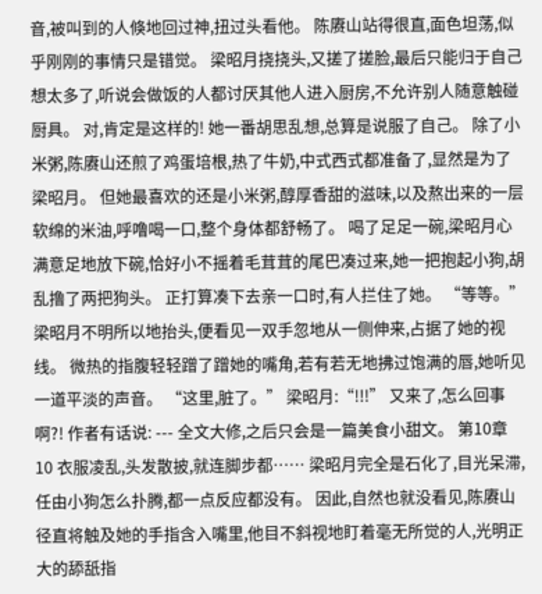音,被叫到的人倏地回过神,扭过头看他。 陈赓山站得很直,面色坦荡,似乎刚刚的事情只是错觉。 梁昭月挠挠头,又搓了搓脸,最后只能归于自己想太多了,听说会做饭的人都讨厌其他人进入厨房,不允许别人随意触碰厨具。 对,肯定是这样的! 她一番胡思乱想,总算是说服了自己。 除了小米粥,陈赓山还煎了鸡蛋培根,热了牛奶,中式西式都准备了,显然是为了梁昭月。 但她最喜欢的还是小米粥,醇厚香甜的滋味,以及熬出来的一层软绵的米油,呼噜喝一口,整个身体都舒畅了。 喝了足足一碗,梁昭月心满意足地放下碗,恰好小不摇着毛茸茸的尾巴凑过来,她一把抱起小狗,胡乱撸了两把狗头。 正打算凑下去亲一口时,有人拦住了她。 “等等。” 梁昭月不明所以地抬头,便看见一双手忽地从一侧伸来,占据了她的视线。 微热的指腹轻轻蹭了蹭她的嘴角,若有若无地拂过饱满的唇,她听见一道平淡的声音。 “这里,脏了。” 梁昭月:“!!!” 又来了,怎么回事啊?! 作者有话说: --- 全文大修,之后只会是一篇美食小甜文。 第10章 10 衣服凌乱,头发散披,就连脚步都…… 梁昭月完全是石化了,目光呆滞,任由小狗怎么扑腾,都一点反应都没有。 因此,自然也就没看见,陈赓山径直将触及她的手指含入嘴里,他目不斜视地盯着毫无所觉的人,光明正大的舔舐指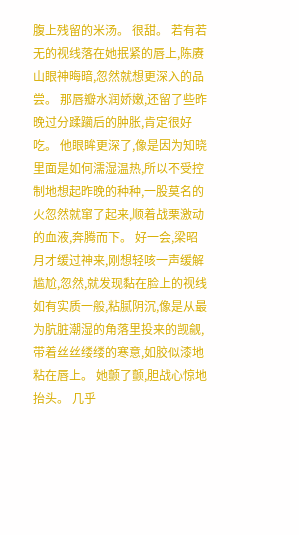腹上残留的米汤。 很甜。 若有若无的视线落在她抿紧的唇上,陈赓山眼神晦暗,忽然就想更深入的品尝。 那唇瓣水润娇嫩,还留了些昨晚过分蹂躏后的肿胀,肯定很好吃。 他眼眸更深了,像是因为知晓里面是如何濡湿温热,所以不受控制地想起昨晚的种种,一股莫名的火忽然就窜了起来,顺着战栗激动的血液,奔腾而下。 好一会,梁昭月才缓过神来,刚想轻咳一声缓解尴尬,忽然,就发现黏在脸上的视线如有实质一般,粘腻阴沉,像是从最为肮脏潮湿的角落里投来的觊觎,带着丝丝缕缕的寒意,如胶似漆地粘在唇上。 她颤了颤,胆战心惊地抬头。 几乎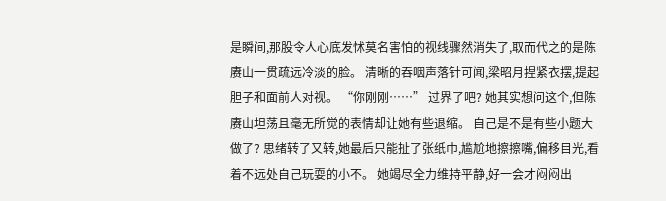是瞬间,那股令人心底发怵莫名害怕的视线骤然消失了,取而代之的是陈赓山一贯疏远冷淡的脸。 清晰的吞咽声落针可闻,梁昭月捏紧衣摆,提起胆子和面前人对视。 “你刚刚……” 过界了吧? 她其实想问这个,但陈赓山坦荡且毫无所觉的表情却让她有些退缩。 自己是不是有些小题大做了? 思绪转了又转,她最后只能扯了张纸巾,尴尬地擦擦嘴,偏移目光,看着不远处自己玩耍的小不。 她竭尽全力维持平静,好一会才闷闷出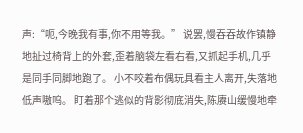声:“呃,今晚我有事,你不用等我。” 说罢,慢吞吞故作镇静地扯过椅背上的外套,歪着脑袋左看右看,又抓起手机,几乎是同手同脚地跑了。 小不咬着布偶玩具看主人离开,失落地低声嗷呜。 盯着那个逃似的背影彻底消失,陈赓山缓慢地牵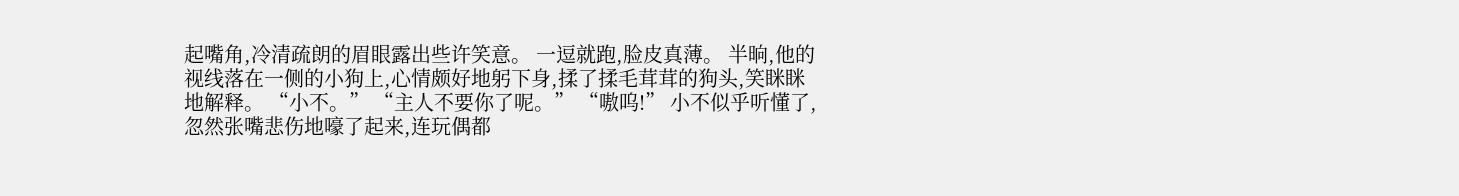起嘴角,冷清疏朗的眉眼露出些许笑意。 一逗就跑,脸皮真薄。 半晌,他的视线落在一侧的小狗上,心情颇好地躬下身,揉了揉毛茸茸的狗头,笑眯眯地解释。 “小不。” “主人不要你了呢。” “嗷呜!” 小不似乎听懂了,忽然张嘴悲伤地嚎了起来,连玩偶都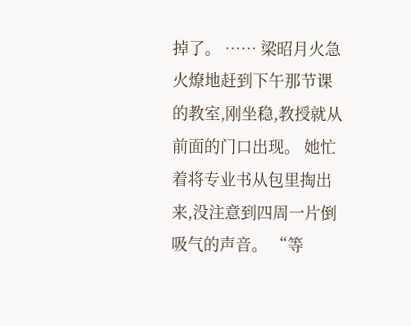掉了。 …… 梁昭月火急火燎地赶到下午那节课的教室,刚坐稳,教授就从前面的门口出现。 她忙着将专业书从包里掏出来,没注意到四周一片倒吸气的声音。 “等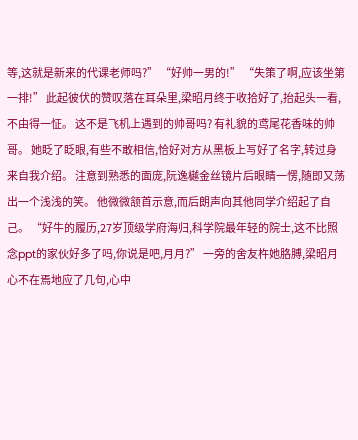等,这就是新来的代课老师吗?” “好帅一男的!” “失策了啊,应该坐第一排!” 此起彼伏的赞叹落在耳朵里,梁昭月终于收拾好了,抬起头一看,不由得一怔。 这不是飞机上遇到的帅哥吗? 有礼貌的鸢尾花香味的帅哥。 她眨了眨眼,有些不敢相信,恰好对方从黑板上写好了名字,转过身来自我介绍。 注意到熟悉的面庞,阮逸樾金丝镜片后眼睛一愣,随即又荡出一个浅浅的笑。 他微微颔首示意,而后朗声向其他同学介绍起了自己。 “好牛的履历,27岁顶级学府海归,科学院最年轻的院士,这不比照念ppt的家伙好多了吗,你说是吧,月月?” 一旁的舍友杵她胳膊,梁昭月心不在焉地应了几句,心中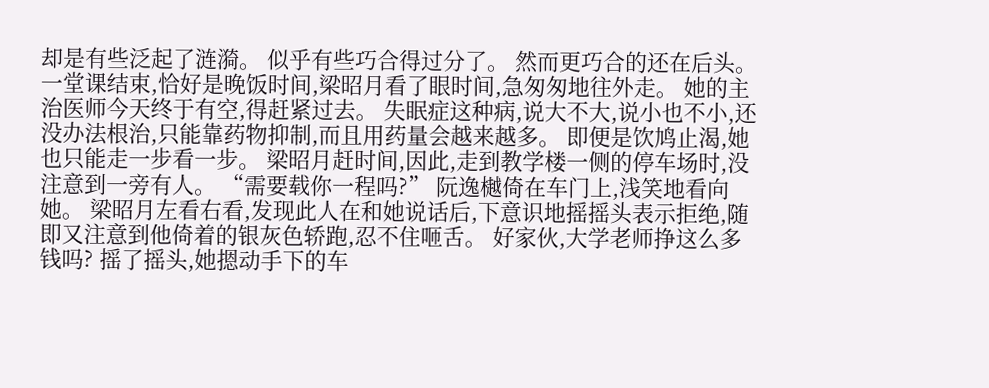却是有些泛起了涟漪。 似乎有些巧合得过分了。 然而更巧合的还在后头。 一堂课结束,恰好是晚饭时间,梁昭月看了眼时间,急匆匆地往外走。 她的主治医师今天终于有空,得赶紧过去。 失眠症这种病,说大不大,说小也不小,还没办法根治,只能靠药物抑制,而且用药量会越来越多。 即便是饮鸠止渴,她也只能走一步看一步。 梁昭月赶时间,因此,走到教学楼一侧的停车场时,没注意到一旁有人。 “需要载你一程吗?” 阮逸樾倚在车门上,浅笑地看向她。 梁昭月左看右看,发现此人在和她说话后,下意识地摇摇头表示拒绝,随即又注意到他倚着的银灰色轿跑,忍不住咂舌。 好家伙,大学老师挣这么多钱吗? 摇了摇头,她摁动手下的车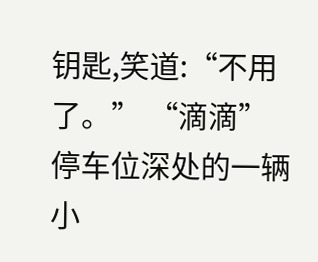钥匙,笑道:“不用了。” “滴滴” 停车位深处的一辆小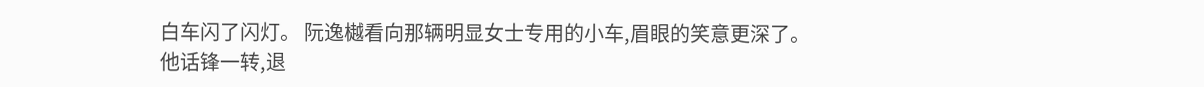白车闪了闪灯。 阮逸樾看向那辆明显女士专用的小车,眉眼的笑意更深了。 他话锋一转,退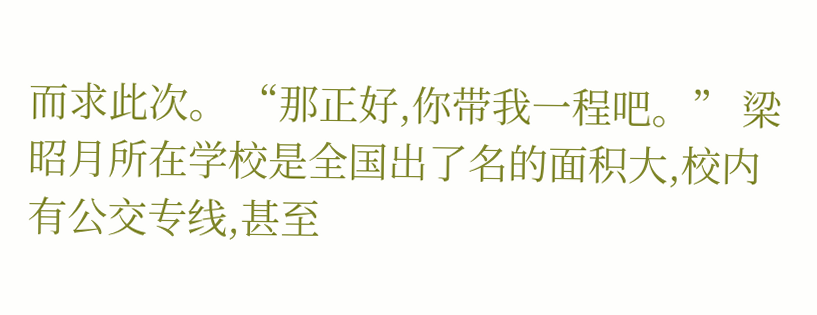而求此次。 “那正好,你带我一程吧。” 梁昭月所在学校是全国出了名的面积大,校内有公交专线,甚至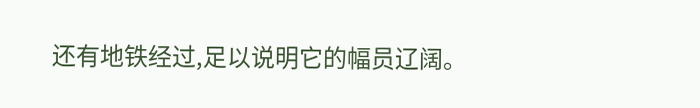还有地铁经过,足以说明它的幅员辽阔。